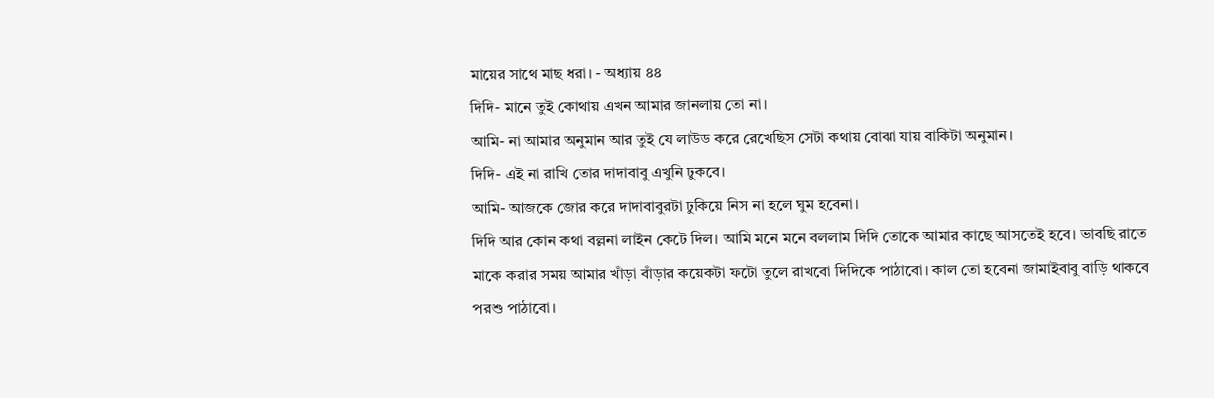মায়ের সাথে মাছ ধরা। - অধ্যায় ৪৪
দিদি- মানে তুই কোথায় এখন আমার জানলায় তো না।
আমি- না আমার অনুমান আর তুই যে লাউড করে রেখেছিস সেটা কথায় বোঝা যায় বাকিটা অনুমান।
দিদি- এই না রাখি তোর দাদাবাবু এখুনি ঢুকবে।
আমি- আজকে জোর করে দাদাবাবুরটা ঢুকিয়ে নিস না হলে ঘুম হবেনা।
দিদি আর কোন কথা বল্লনা লাইন কেটে দিল। আমি মনে মনে বললাম দিদি তোকে আমার কাছে আসতেই হবে। ভাবছি রাতে মাকে করার সময় আমার খাঁড়া বাঁড়ার কয়েকটা ফটো তুলে রাখবো দিদিকে পাঠাবো। কাল তো হবেনা জামাইবাবু বাড়ি থাকবে পরশু পাঠাবো।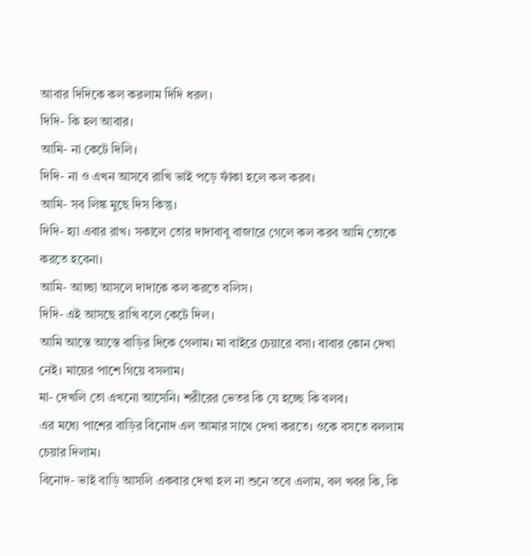আবার দিদিকে কল করলাম দিদি ধরল।
দিদি- কি হল আবার।
আমি- না কেটে দিলি।
দিদি- না ও এখন আসবে রাখি ভাই পড়ে ফাঁকা হলে কল করব।
আমি- সব লিঙ্ক মুছে দিস কিন্তু।
দিদি- হ্যা এবার রাখ। সকালে তোর দাদাবাবু বাজারে গেলে কল করব আমি তোকে করতে হবেনা।
আমি- আচ্ছা আসলে দাদাকে কল করতে বলিস।
দিদি- এই আসছে রাখি বলে কেটে দিল।
আমি আস্তে আস্তে বাড়ির দিকে গেলাম। মা বাইরে চেয়ারে বসা। বাবার কোন দেখা নেই। মায়ের পাশে গিয়ে বসলাম।
মা- দেখলি তো এখনো আসেনি। শরীরের ভেতর কি যে হচ্ছে কি বলব।
এর মধ্যে পাশের বাড়ির বিনোদ এল আমার সাথে দেখা করতে। ওকে বসতে বললাম চেয়ার দিলাম।
বিনোদ- ভাই বাড়ি আসলি একবার দেখা হল না শুনে তবে এলাম, বল খবর কি, কি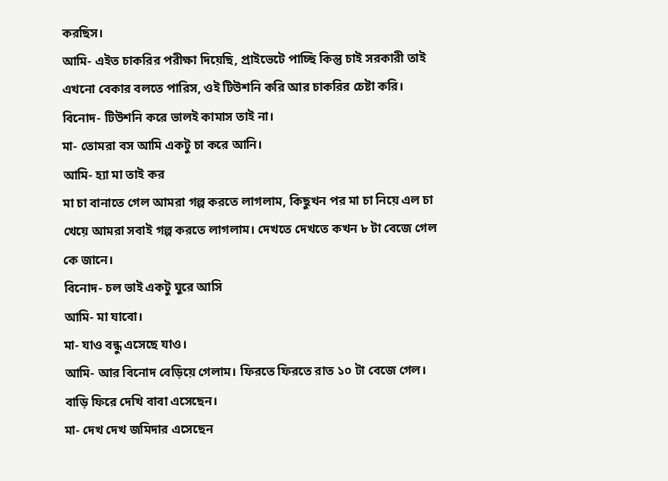করছিস।
আমি- এইত চাকরির পরীক্ষা দিয়েছি, প্রাইভেটে পাচ্ছি কিন্তু চাই সরকারী তাই এখনো বেকার বলতে পারিস, ওই টিউশনি করি আর চাকরির চেষ্টা করি।
বিনোদ- টিউশনি করে ভালই কামাস তাই না।
মা- তোমরা বস আমি একটু চা করে আনি।
আমি- হ্যা মা তাই কর
মা চা বানাতে গেল আমরা গল্প করতে লাগলাম, কিছুখন পর মা চা নিয়ে এল চা খেয়ে আমরা সবাই গল্প করতে লাগলাম। দেখতে দেখতে কখন ৮ টা বেজে গেল কে জানে।
বিনোদ- চল ভাই একটু ঘুরে আসি
আমি- মা যাবো।
মা- যাও বন্ধু এসেছে যাও।
আমি- আর বিনোদ বেড়িয়ে গেলাম। ফিরতে ফিরতে রাত ১০ টা বেজে গেল। বাড়ি ফিরে দেখি বাবা এসেছেন।
মা- দেখ দেখ জমিদার এসেছেন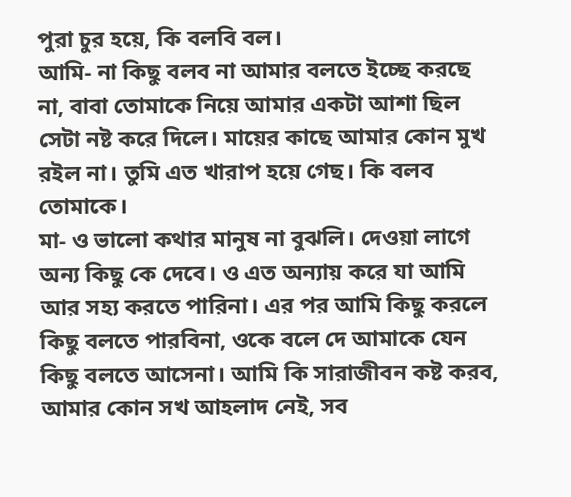পুরা চুর হয়ে, কি বলবি বল।
আমি- না কিছু বলব না আমার বলতে ইচ্ছে করছে না, বাবা তোমাকে নিয়ে আমার একটা আশা ছিল সেটা নষ্ট করে দিলে। মায়ের কাছে আমার কোন মুখ রইল না। তুমি এত খারাপ হয়ে গেছ। কি বলব তোমাকে।
মা- ও ভালো কথার মানুষ না বুঝলি। দেওয়া লাগে অন্য কিছু কে দেবে। ও এত অন্যায় করে যা আমি আর সহ্য করতে পারিনা। এর পর আমি কিছু করলে কিছু বলতে পারবিনা, ওকে বলে দে আমাকে যেন কিছু বলতে আসেনা। আমি কি সারাজীবন কষ্ট করব, আমার কোন সখ আহলাদ নেই, সব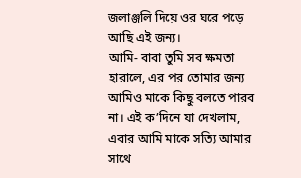জলাঞ্জলি দিয়ে ওর ঘরে পড়ে আছি এই জন্য।
আমি- বাবা তুমি সব ক্ষমতা হারালে, এর পর তোমার জন্য আমিও মাকে কিছু বলতে পারব না। এই ক’দিনে যা দেখলাম, এবার আমি মাকে সত্যি আমার সাথে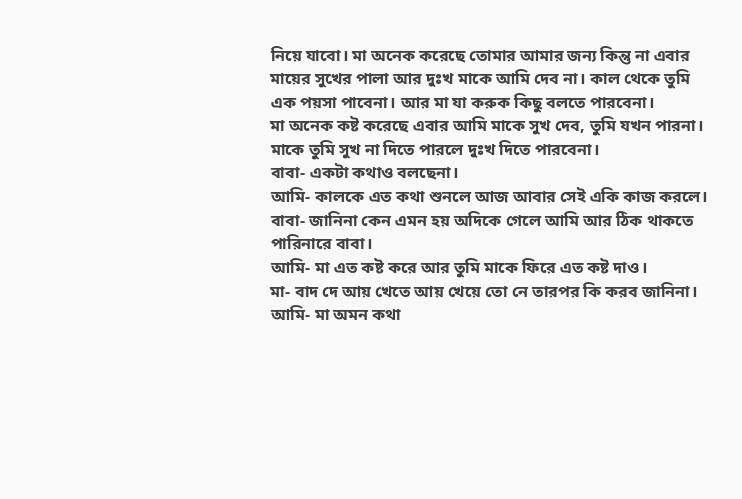নিয়ে যাবো। মা অনেক করেছে তোমার আমার জন্য কিন্তু না এবার মায়ের সুখের পালা আর দুঃখ মাকে আমি দেব না। কাল থেকে তুমি এক পয়সা পাবেনা। আর মা যা করুক কিছু বলতে পারবেনা।
মা অনেক কষ্ট করেছে এবার আমি মাকে সুখ দেব, তুমি যখন পারনা। মাকে তুমি সুখ না দিতে পারলে দুঃখ দিতে পারবেনা।
বাবা- একটা কথাও বলছেনা।
আমি- কালকে এত কথা শুনলে আজ আবার সেই একি কাজ করলে।
বাবা- জানিনা কেন এমন হয় অদিকে গেলে আমি আর ঠিক থাকতে পারিনারে বাবা।
আমি- মা এত কষ্ট করে আর তুমি মাকে ফিরে এত কষ্ট দাও।
মা- বাদ দে আয় খেতে আয় খেয়ে তো নে তারপর কি করব জানিনা।
আমি- মা অমন কথা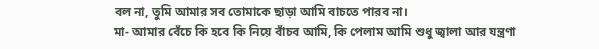বল না, তুমি আমার সব তোমাকে ছাড়া আমি বাচতে পারব না।
মা- আমার বেঁচে কি হবে কি নিয়ে বাঁচব আমি, কি পেলাম আমি শুধু জ্বালা আর যন্ত্রণা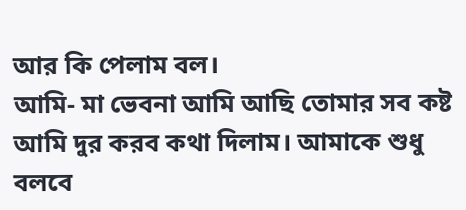আর কি পেলাম বল।
আমি- মা ভেবনা আমি আছি তোমার সব কষ্ট আমি দুর করব কথা দিলাম। আমাকে শুধু বলবে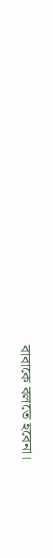বাবাকে বলতে হবেনা।